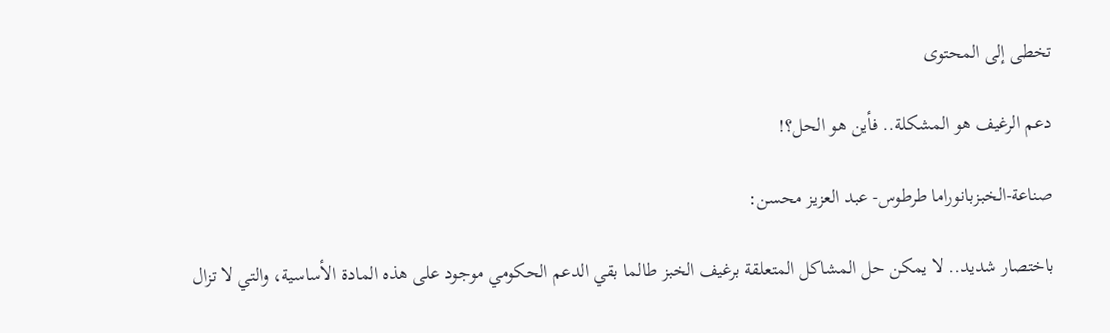تخطى إلى المحتوى

دعم الرغيف هو المشكلة.. فأين هو الحل؟!

صناعة-الخبزبانوراما طرطوس- عبد العزيز محسن:

باختصار شديد.. لا يمكن حل المشاكل المتعلقة برغيف الخبز طالما بقي الدعم الحكومي موجود على هذه المادة الأساسية، والتي لا تزال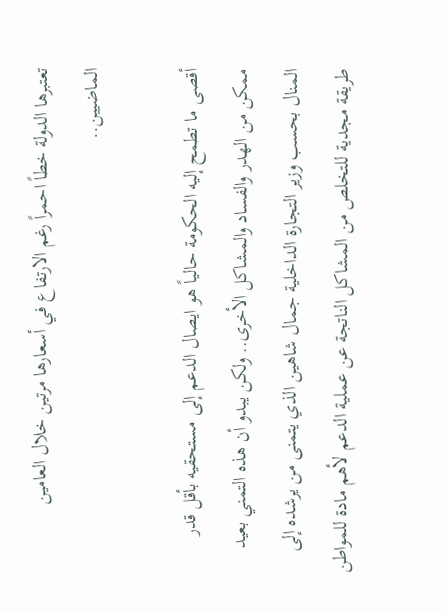تعتبرها الدولة خطاً احمراً رغم الارتفاع في أسعارها مرتين خلال العامين الماضيين..

أقصى ما تطمح إليه الحكومة حالياً هو ايصال الدعم إلى مستحقيه بأقل قدر ممكن من الهدر والفساد والمشاكل الأخرى.. ولكن يبدو أن هذه التمني بعيد المنال بحسب وزير التجارة الداخلية جمال شاهين الذي يتمنى من يرشده إلى طريقة مجدية للتخلص من المشاكل الناتجة عن عملية الدعم لأهم مادة للمواطن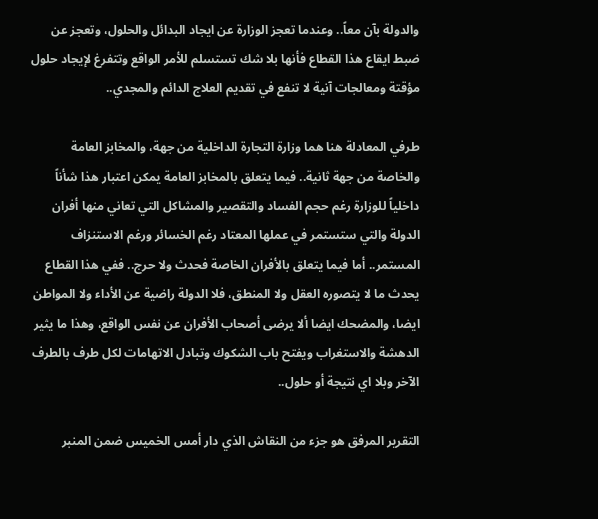والدولة بآن معاً.. وعندما تعجز الوزارة عن ايجاد البدائل والحلول، وتعجز عن ضبط ايقاع هذا القطاع فأنها بلا شك تستسلم للأمر الواقع وتتفرغ لإيجاد حلول مؤقتة ومعالجات آنية لا تنفع في تقديم العلاج الدائم والمجدي..

طرفي المعادلة هنا هما وزارة التجارة الداخلية من جهة، والمخابز العامة والخاصة من جهة ثانية.. فيما يتعلق بالمخابز العامة يمكن اعتبار هذا شأناً داخلياً للوزارة رغم حجم الفساد والتقصير والمشاكل التي تعاني منها أفران الدولة والتي ستستمر في عملها المعتاد رغم الخسائر ورغم الاستنزاف المستمر.. أما فيما يتعلق بالأفران الخاصة فحدث ولا حرج.. ففي هذا القطاع يحدث ما لا يتصوره العقل ولا المنطق، فلا الدولة راضية عن الأداء ولا المواطن ايضا، والمضحك ايضا ألا يرضى أصحاب الأفران عن نفس الواقع، وهذا ما يثير الدهشة والاستغراب ويفتح باب الشكوك وتبادل الاتهامات لكل طرف بالطرف الآخر وبلا اي نتيجة أو حلول..

التقرير المرفق هو جزء من النقاش الذي دار أمس الخميس ضمن المنبر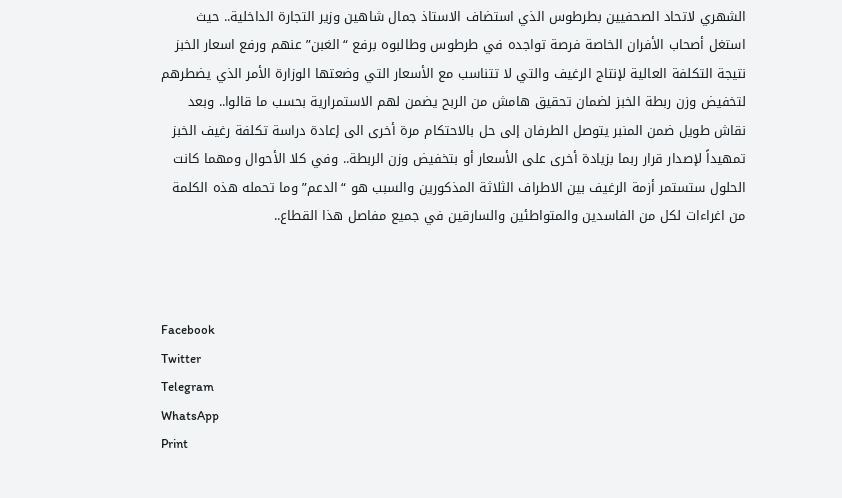الشهري لاتحاد الصحفيين بطرطوس الذي استضاف الاستاذ جمال شاهين وزير التجارة الداخلية.. حيث استغل أصحاب الأفران الخاصة فرصة تواجده في طرطوس وطالبوه برفع “الغبن” عنهم ورفع اسعار الخبز نتيجة التكلفة العالية لإنتاج الرغيف والتي لا تتناسب مع الأسعار التي وضعتها الوزارة الأمر الذي يضطرهم لتخفيض وزن ربطة الخبز لضمان تحقيق هامش من الربح يضمن لهم الاستمرارية بحسب ما قالوا.. وبعد نقاش طويل ضمن المنبر يتوصل الطرفان إلى حل بالاحتكام مرة أخرى الى إعادة دراسة تكلفة رغيف الخبز تمهيداً لإصدار قرار ربما بزيادة أخرى على الأسعار أو بتخفيض وزن الربطة.. وفي كلا الأحوال ومهما كانت الحلول ستستمر أزمة الرغيف بين الاطراف الثلاثة المذكورين والسبب هو “الدعم” وما تحمله هذه الكلمة من اغراءات لكل من الفاسدين والمتواطئين والسارقين في جميع مفاصل هذا القطاع..



Facebook
Twitter
Telegram
WhatsApp
Print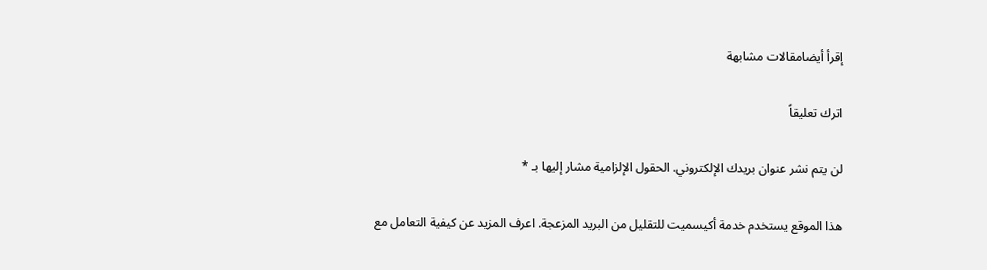إقرأ أيضامقالات مشابهة

اترك تعليقاً

لن يتم نشر عنوان بريدك الإلكتروني. الحقول الإلزامية مشار إليها بـ *

هذا الموقع يستخدم خدمة أكيسميت للتقليل من البريد المزعجة. اعرف المزيد عن كيفية التعامل مع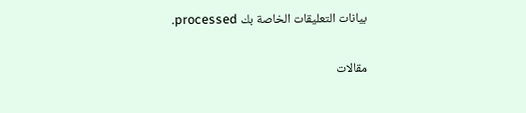بيانات التعليقات الخاصة بك processed.

مقالات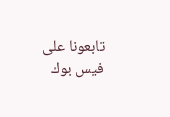تابعونا على فيس بوك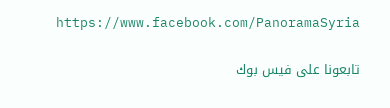https://www.facebook.com/PanoramaSyria

تابعونا على فيس بوك